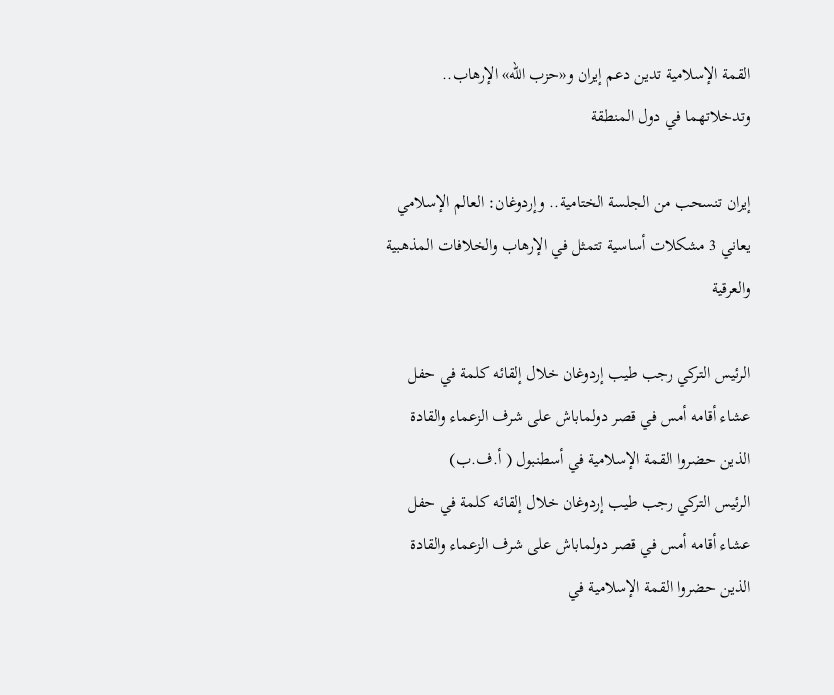القمة الإسلامية تدين دعم إيران و«حزب الله» الإرهاب.. وتدخلاتهما في دول المنطقة

إيران تنسحب من الجلسة الختامية.. وإردوغان: العالم الإسلامي يعاني 3 مشكلات أساسية تتمثل في الإرهاب والخلافات المذهبية والعرقية

الرئيس التركي رجب طيب إردوغان خلال إلقائه كلمة في حفل عشاء أقامه أمس في قصر دولماباش على شرف الزعماء والقادة الذين حضروا القمة الإسلامية في أسطنبول ( أ.ف.ب)
الرئيس التركي رجب طيب إردوغان خلال إلقائه كلمة في حفل عشاء أقامه أمس في قصر دولماباش على شرف الزعماء والقادة الذين حضروا القمة الإسلامية في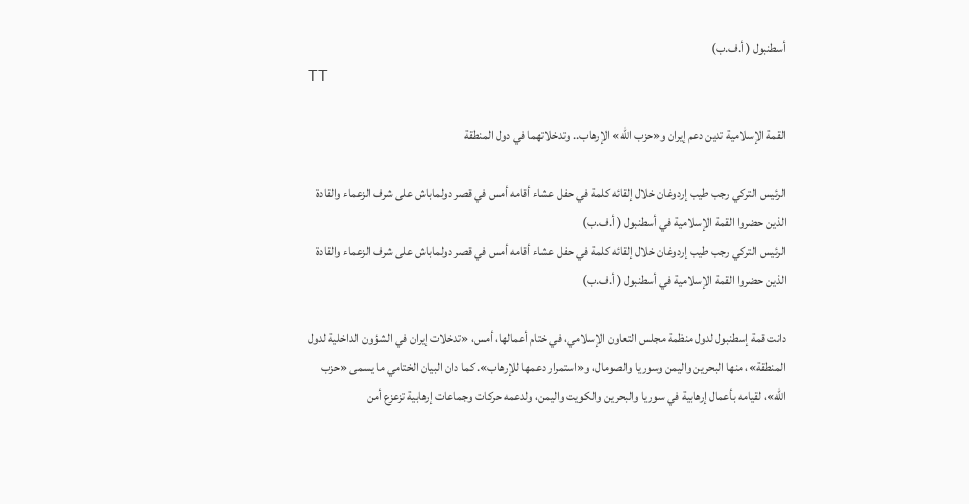أسطنبول ( أ.ف.ب)
TT

القمة الإسلامية تدين دعم إيران و«حزب الله» الإرهاب.. وتدخلاتهما في دول المنطقة

الرئيس التركي رجب طيب إردوغان خلال إلقائه كلمة في حفل عشاء أقامه أمس في قصر دولماباش على شرف الزعماء والقادة الذين حضروا القمة الإسلامية في أسطنبول ( أ.ف.ب)
الرئيس التركي رجب طيب إردوغان خلال إلقائه كلمة في حفل عشاء أقامه أمس في قصر دولماباش على شرف الزعماء والقادة الذين حضروا القمة الإسلامية في أسطنبول ( أ.ف.ب)

دانت قمة إسطنبول لدول منظمة مجلس التعاون الإسلامي، في ختام أعمالها، أمس، «تدخلات إيران في الشؤون الداخلية لدول المنطقة»، منها البحرين واليمن وسوريا والصومال، و«استمرار دعمها للإرهاب». كما دان البيان الختامي ما يسمى «حزب الله»، لقيامه بأعمال إرهابية في سوريا والبحرين والكويت واليمن، ولدعمه حركات وجماعات إرهابية تزعزع أمن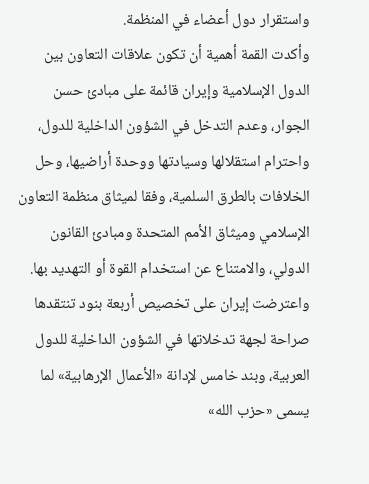واستقرار دول أعضاء في المنظمة.
وأكدت القمة أهمية أن تكون علاقات التعاون بين الدول الإسلامية وإيران قائمة على مبادئ حسن الجوار، وعدم التدخل في الشؤون الداخلية للدول، واحترام استقلالها وسيادتها ووحدة أراضيها، وحل الخلافات بالطرق السلمية، وفقا لميثاق منظمة التعاون الإسلامي وميثاق الأمم المتحدة ومبادئ القانون الدولي، والامتناع عن استخدام القوة أو التهديد بها. واعترضت إيران على تخصيص أربعة بنود تنتقدها صراحة لجهة تدخلاتها في الشؤون الداخلية للدول العربية، وبند خامس لإدانة «الأعمال الإرهابية» لما يسمى «حزب الله»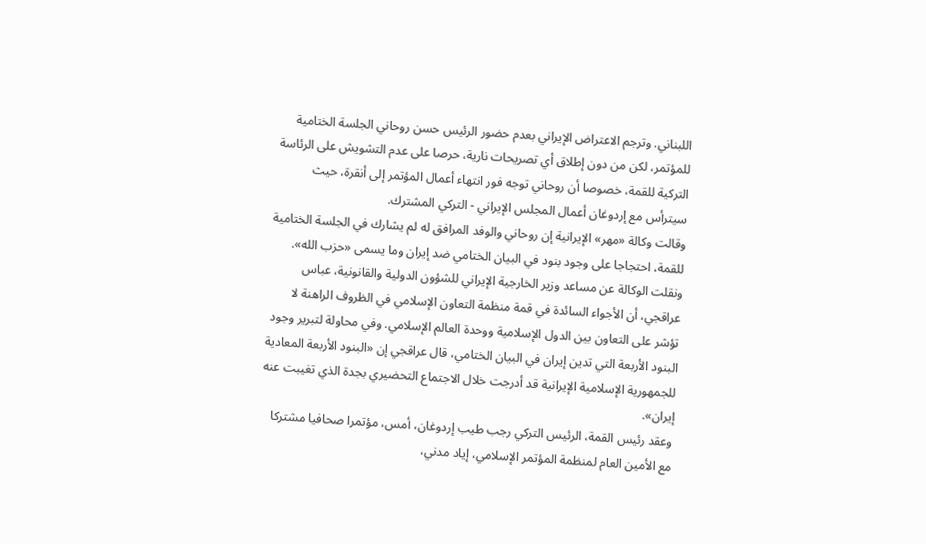اللبناني. وترجم الاعتراض الإيراني بعدم حضور الرئيس حسن روحاني الجلسة الختامية للمؤتمر، لكن من دون إطلاق أي تصريحات نارية، حرصا على عدم التشويش على الرئاسة التركية للقمة، خصوصا أن روحاني توجه فور انتهاء أعمال المؤتمر إلى أنقرة، حيث سيترأس مع إردوغان أعمال المجلس الإيراني - التركي المشترك.
وقالت وكالة «مهر» الإيرانية إن روحاني والوفد المرافق له لم يشارك في الجلسة الختامية للقمة، احتجاجا على وجود بنود في البيان الختامي ضد إيران وما يسمى «حزب الله». ونقلت الوكالة عن مساعد وزير الخارجية الإيراني للشؤون الدولية والقانونية، عباس عراقجي، أن الأجواء السائدة في قمة منظمة التعاون الإسلامي في الظروف الراهنة لا تؤشر على التعاون بين الدول الإسلامية ووحدة العالم الإسلامي. وفي محاولة لتبرير وجود البنود الأربعة التي تدين إيران في البيان الختامي، قال عراقجي إن «البنود الأربعة المعادية للجمهورية الإسلامية الإيرانية قد أدرجت خلال الاجتماع التحضيري بجدة الذي تغيبت عنه إيران».
وعقد رئيس القمة، الرئيس التركي رجب طيب إردوغان، أمس، مؤتمرا صحافيا مشتركا مع الأمين العام لمنظمة المؤتمر الإسلامي، إياد مدني،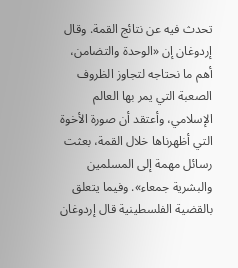تحدث فيه عن نتائج القمة. وقال إردوغان إن «الوحدة والتضامن، أهم ما نحتاجه لتجاوز الظروف الصعبة التي يمر بها العالم الإسلامي، وأعتقد أن صورة الأخوة التي أظهرناها خلال القمة، بعثت رسائل مهمة إلى المسلمين والبشرية جمعاء». وفيما يتعلق بالقضية الفلسطينية قال إردوغان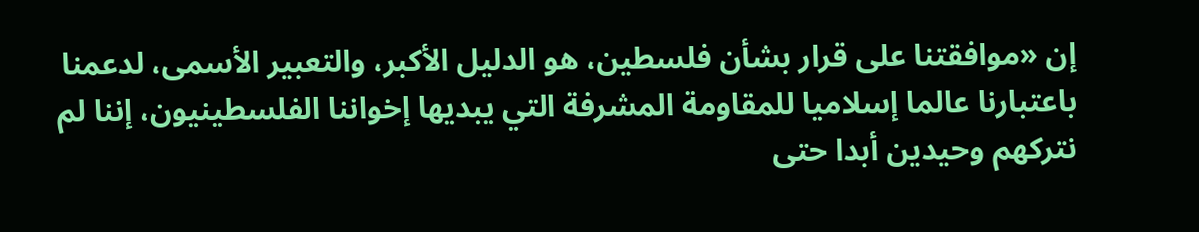إن «موافقتنا على قرار بشأن فلسطين، هو الدليل الأكبر، والتعبير الأسمى، لدعمنا باعتبارنا عالما إسلاميا للمقاومة المشرفة التي يبديها إخواننا الفلسطينيون، إننا لم نتركهم وحيدين أبدا حتى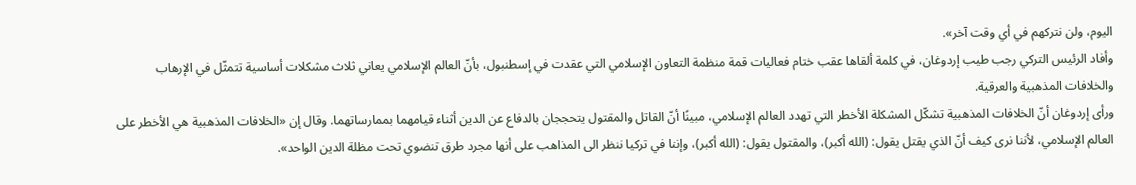اليوم، ولن نتركهم في أي وقت آخر».
وأفاد الرئيس التركي رجب طيب إردوغان، في كلمة ألقاها عقب ختام فعاليات قمة منظمة التعاون الإسلامي التي عقدت في إسطنبول، بأنّ العالم الإسلامي يعاني ثلاث مشكلات أساسية تتمثّل في الإرهاب والخلافات المذهبية والعرقية.
ورأى إردوغان أنّ الخلافات المذهبية تشكّل المشكلة الأخطر التي تهدد العالم الإسلامي، مبينًا أنّ القاتل والمقتول يتحججان بالدفاع عن الدين أثناء قيامهما بممارساتهما. وقال إن «الخلافات المذهبية هي الأخطر على العالم الإسلامي، لأننا نرى كيف أنّ الذي يقتل يقول: (الله أكبر)، والمقتول يقول: (الله أكبر)، وإننا في تركيا ننظر الى المذاهب على أنها مجرد طرق تنضوي تحت مظلة الدين الواحد».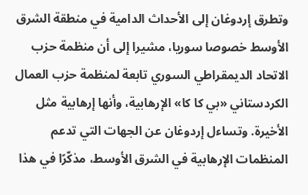وتطرق إردوغان إلى الأحداث الدامية في منطقة الشرق الأوسط خصوصا سوريا، مشيرا إلى أن منظمة حزب الاتحاد الديمقراطي السوري تابعة لمنظمة حزب العمال الكردستاني «بي كا كا» الإرهابية، وأنها إرهابية مثل الأخيرة. وتساءل إردوغان عن الجهات التي تدعم المنظمات الإرهابية في الشرق الأوسط، مذكّرًا في هذا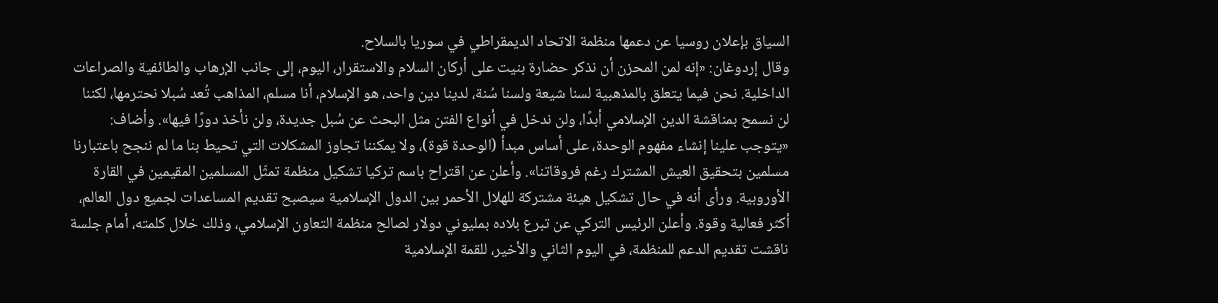السياق بإعلان روسيا عن دعمها منظمة الاتحاد الديمقراطي في سوريا بالسلاح.
وقال إردوغان: «إنه لمن المحزن أن نذكر حضارة بنيت على أركان السلام والاستقرار، اليوم، إلى جانب الإرهاب والطائفية والصراعات الداخلية. نحن فيما يتعلق بالمذهبية لسنا شيعة ولسنا سُنة، لدينا دين واحد، هو الإسلام، أنا مسلم، المذاهب تُعد سُبلا نحترمها، لكننا لن نسمح بمناقشة الدين الإسلامي أبدًا، ولن ندخل في أنواع الفتن مثل البحث عن سُبل جديدة، ولن نأخذ دورًا فيها». وأضاف: «يتوجب علينا إنشاء مفهوم الوحدة، على أساس مبدأ (الوحدة قوة)، ولا يمكننا تجاوز المشكلات التي تحيط بنا ما لم ننجح باعتبارنا مسلمين بتحقيق العيش المشترك رغم فروقاتنا». وأعلن عن اقتراح باسم تركيا تشكيل منظمة تمثّل المسلمين المقيمين في القارة الأوروبية. ورأى أنه في حال تشكيل هيئة مشتركة للهلال الأحمر بين الدول الإسلامية سيصبح تقديم المساعدات لجميع دول العالم، أكثر فعالية وقوة. وأعلن الرئيس التركي عن تبرع بلاده بمليوني دولار لصالح منظمة التعاون الإسلامي، وذلك خلال كلمته، أمام جلسة ناقشت تقديم الدعم للمنظمة، في اليوم الثاني والأخير، للقمة الإسلامية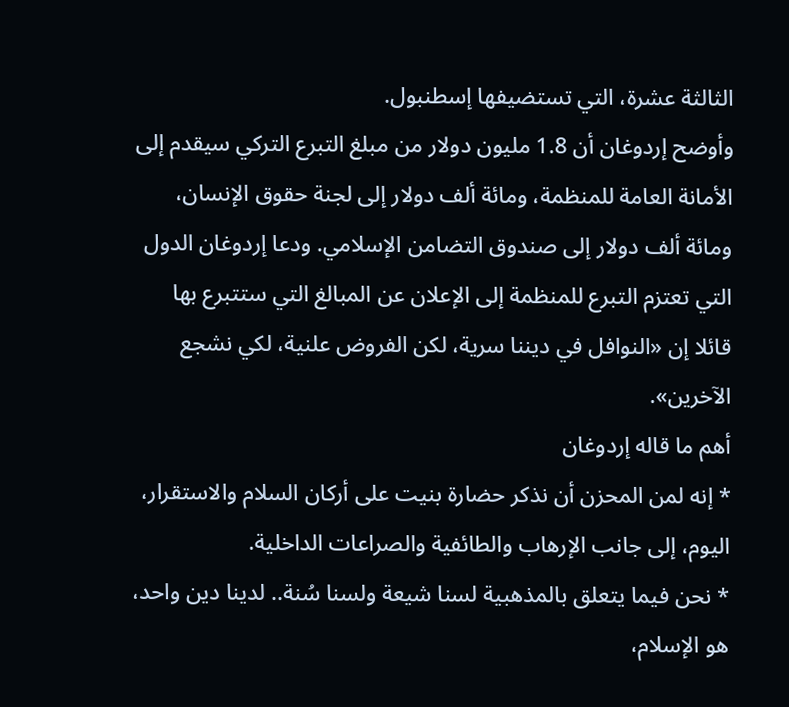الثالثة عشرة، التي تستضيفها إسطنبول.
وأوضح إردوغان أن 1.8 مليون دولار من مبلغ التبرع التركي سيقدم إلى الأمانة العامة للمنظمة، ومائة ألف دولار إلى لجنة حقوق الإنسان، ومائة ألف دولار إلى صندوق التضامن الإسلامي. ودعا إردوغان الدول التي تعتزم التبرع للمنظمة إلى الإعلان عن المبالغ التي ستتبرع بها قائلا إن «النوافل في ديننا سرية، لكن الفروض علنية، لكي نشجع الآخرين».
أهم ما قاله إردوغان
* إنه لمن المحزن أن نذكر حضارة بنيت على أركان السلام والاستقرار، اليوم، إلى جانب الإرهاب والطائفية والصراعات الداخلية.
* نحن فيما يتعلق بالمذهبية لسنا شيعة ولسنا سُنة.. لدينا دين واحد، هو الإسلام،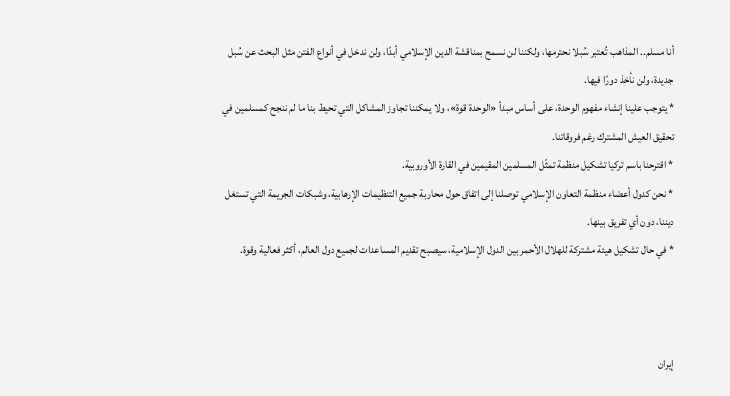أنا مسلم.. المذاهب تُعتبر سُبلا نحترمها، ولكننا لن نسمح بمناقشة الدين الإسلامي أبدًا، ولن ندخل في أنواع الفتن مثل البحث عن سُبل جديدة، ولن نأخذ دورًا فيها.
* يتوجب علينا إنشاء مفهوم الوحدة، على أساس مبدأ «الوحدة قوة»، ولا يمكننا تجاوز المشاكل التي تحيط بنا ما لم ننجح كمسلمين في تحقيق العيش المشترك رغم فروقاتنا.
* اقترحنا باسم تركيا تشكيل منظمة تمثّل المسلمين المقيمين في القارة الأوروبية.
* نحن كدول أعضاء منظمة التعاون الإسلامي توصلنا إلى اتفاق حول محاربة جميع التنظيمات الإرهابية، وشبكات الجريمة التي تستغل ديننا، دون أي تفريق بينها.
* في حال تشكيل هيئة مشتركة للهلال الأحمر بين الدول الإسلامية، سيصبح تقديم المساعدات لجميع دول العالم، أكثر فعالية وقوة.



إيران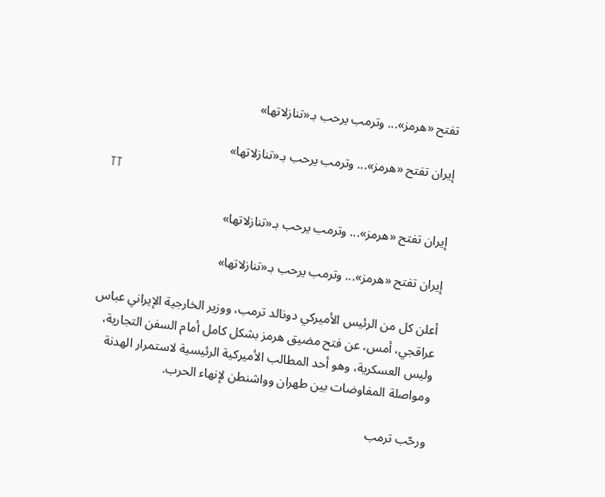تفتح «هرمز»... وترمب يرحب بـ«تنازلاتها»

إيران تفتح «هرمز»... وترمب يرحب بـ«تنازلاتها»
TT

إيران تفتح «هرمز»... وترمب يرحب بـ«تنازلاتها»

إيران تفتح «هرمز»... وترمب يرحب بـ«تنازلاتها»

أعلن كل من الرئيس الأميركي دونالد ترمب، ووزير الخارجية الإيراني عباس عراقجي، أمس، عن فتح مضيق هرمز بشكل كامل أمام السفن التجارية، وليس العسكرية، وهو أحد المطالب الأميركية الرئيسية لاستمرار الهدنة ومواصلة المفاوضات بين طهران وواشنطن لإنهاء الحرب.

ورحّب ترمب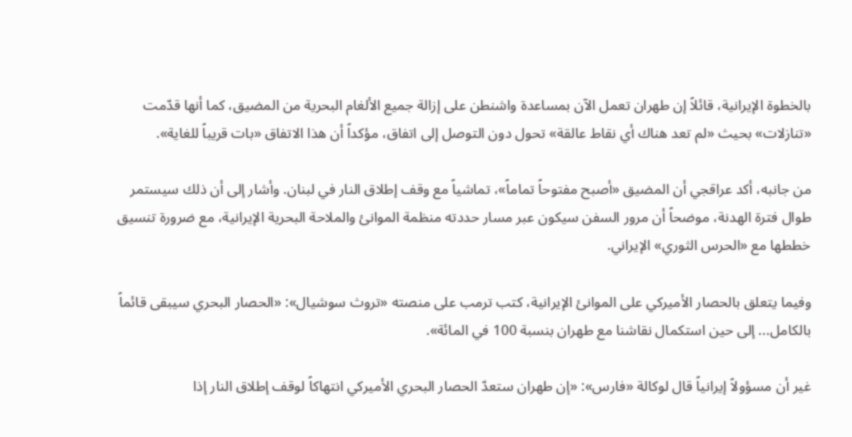بالخطوة الإيرانية، قائلاً إن طهران تعمل الآن بمساعدة واشنطن على إزالة جميع الألغام البحرية من المضيق، كما أنها قدّمت «تنازلات» بحيث «لم تعد هناك أي نقاط عالقة» تحول دون التوصل إلى اتفاق، مؤكداً أن هذا الاتفاق «بات قريباً للغاية».

من جانبه، أكد عراقجي أن المضيق «أصبح مفتوحاً تماماً»، تماشياً مع وقف إطلاق النار في لبنان. وأشار إلى أن ذلك سيستمر طوال فترة الهدنة، موضحاً أن مرور السفن سيكون ‌عبر مسار حددته ‌منظمة الموانئ والملاحة البحرية الإيرانية، مع ضرورة تنسيق خططها مع «الحرس الثوري» الإيراني.

وفيما يتعلق بالحصار الأميركي على الموانئ الإيرانية، كتب ترمب على منصته «تروث سوشيال»: «الحصار البحري سيبقى قائماً بالكامل... إلى حين استكمال نقاشنا مع طهران بنسبة 100 في المائة».

غير أن مسؤولاً إيرانياً قال لوكالة «فارس»: «إن طهران ستعدّ الحصار البحري الأميركي انتهاكاً لوقف إطلاق النار إذا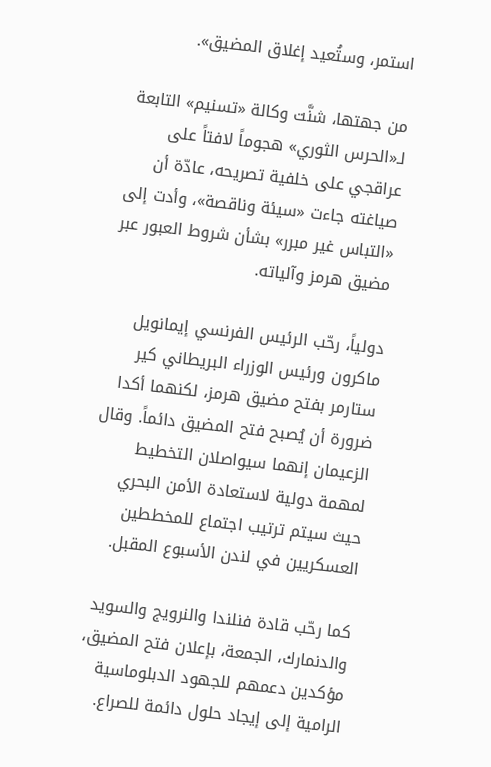استمر، وستُعيد إغلاق المضيق».

من جهتها، شنَّت وكالة «تسنيم» التابعة لـ«الحرس الثوري» هجوماً لافتاً على عراقجي على خلفية تصريحه، عادّة أن صياغته جاءت «سيئة وناقصة»، وأدت إلى «التباس غير مبرر» بشأن شروط العبور عبر مضيق هرمز وآلياته.

دولياً، رحّب الرئيس الفرنسي إيمانويل ماكرون ورئيس الوزراء البريطاني كير ستارمر بفتح مضيق هرمز، لكنهما أكدا ضرورة أن يُصبح فتح المضيق دائماً. وقال الزعيمان إنهما سيواصلان التخطيط لمهمة دولية لاستعادة الأمن البحري حيث سيتم ترتيب اجتماع للمخططين العسكريين في لندن الأسبوع المقبل.

كما رحّب قادة فنلندا والنرويج والسويد والدنمارك، الجمعة، بإعلان فتح المضيق، مؤكدين دعمهم للجهود الدبلوماسية الرامية إلى إيجاد حلول دائمة للصراع.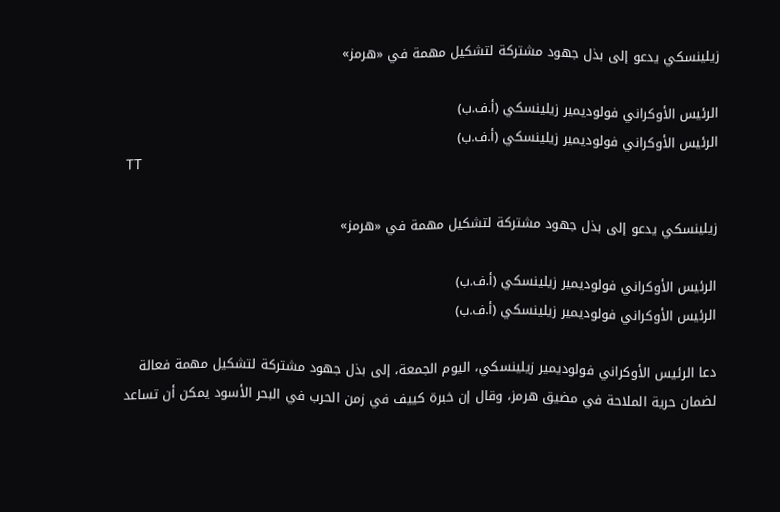زيلينسكي يدعو إلى بذل جهود مشتركة لتشكيل مهمة في «هرمز»

الرئيس ‌الأوكراني فولوديمير زيلينسكي (أ.ف.ب)
الرئيس ‌الأوكراني فولوديمير زيلينسكي (أ.ف.ب)
TT

زيلينسكي يدعو إلى بذل جهود مشتركة لتشكيل مهمة في «هرمز»

الرئيس ‌الأوكراني فولوديمير زيلينسكي (أ.ف.ب)
الرئيس ‌الأوكراني فولوديمير زيلينسكي (أ.ف.ب)

دعا الرئيس ‌الأوكراني فولوديمير زيلينسكي، اليوم الجمعة، إلى بذل جهود مشتركة لتشكيل مهمة فعالة لضمان حرية الملاحة في مضيق هرمز، وقال إن خبرة كييف في زمن الحرب في البحر الأسود يمكن أن تساعد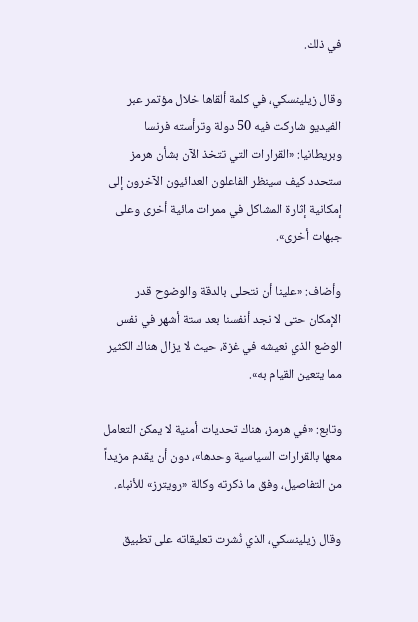في ذلك.

وقال زيلينسكي، في كلمة ألقاها خلال مؤتمر عبر الفيديو شاركت فيه 50 دولة وترأسته فرنسا وبريطانيا: «القرارات التي تتخذ الآن ‌بشأن هرمز ستحدد ‌كيف سينظر الفاعلون العدائيون ‌الآخرون إلى إمكانية إثارة المشاكل في ممرات مائية أخرى وعلى جبهات أخرى».

وأضاف: «علينا أن نتحلى بالدقة والوضوح قدر الإمكان حتى لا نجد أنفسنا بعد ستة أشهر في نفس الوضع الذي نعيشه في غزة، حيث لا يزال هناك الكثير مما يتعين القيام به».

وتابع: «في ‌هرمز، هناك تحديات ‌أمنية لا يمكن التعامل معها بالقرارات السياسية وحدها»، ‌دون أن يقدم مزيداً من ‌التفاصيل، وفق ما ذكرته وكالة «رويترز» للأنباء.

وقال زيلينسكي، الذي نُشرت تعليقاته على تطبيق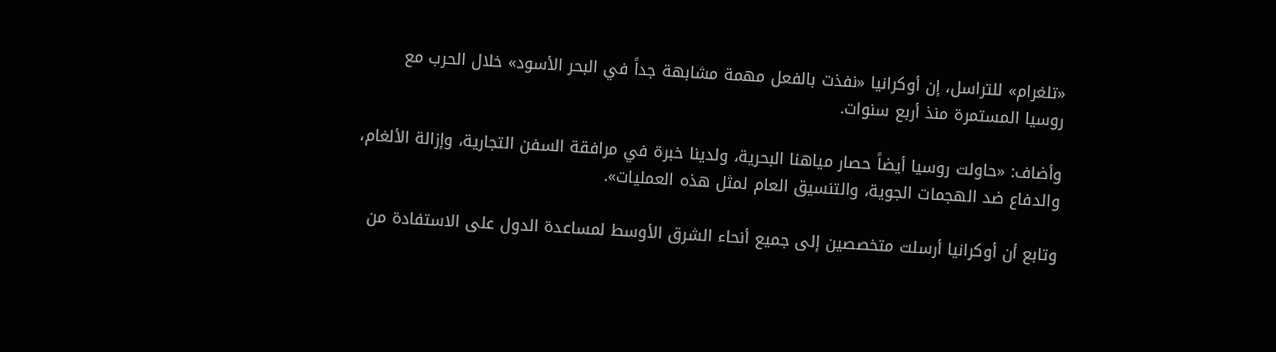«تلغرام» للتراسل، إن أوكرانيا «نفذت بالفعل مهمة مشابهة جداً في البحر الأسود» خلال الحرب مع روسيا ‌المستمرة منذ أربع سنوات.

وأضاف: «حاولت روسيا أيضاً حصار مياهنا البحرية، ولدينا خبرة في مرافقة السفن التجارية، وإزالة الألغام، والدفاع ضد الهجمات الجوية، والتنسيق العام لمثل هذه العمليات».

وتابع أن أوكرانيا أرسلت متخصصين إلى جميع أنحاء الشرق الأوسط لمساعدة الدول على الاستفادة من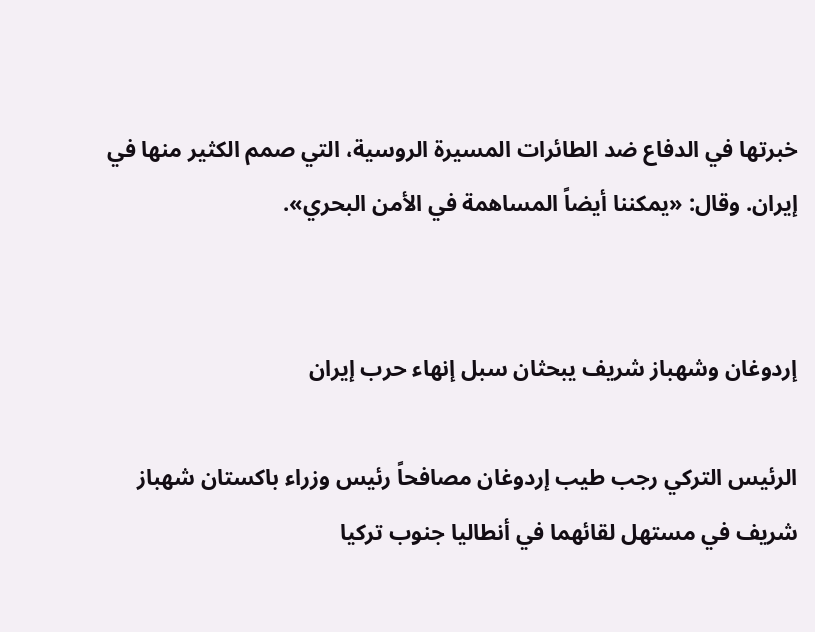خبرتها في الدفاع ضد الطائرات المسيرة الروسية، التي صمم الكثير منها في إيران. وقال: «يمكننا أيضاً المساهمة في الأمن البحري».


إردوغان وشهباز شريف يبحثان سبل إنهاء حرب إيران

الرئيس التركي رجب طيب إردوغان مصافحاً رئيس وزراء باكستان شهباز شريف في مستهل لقائهما في أنطاليا جنوب تركيا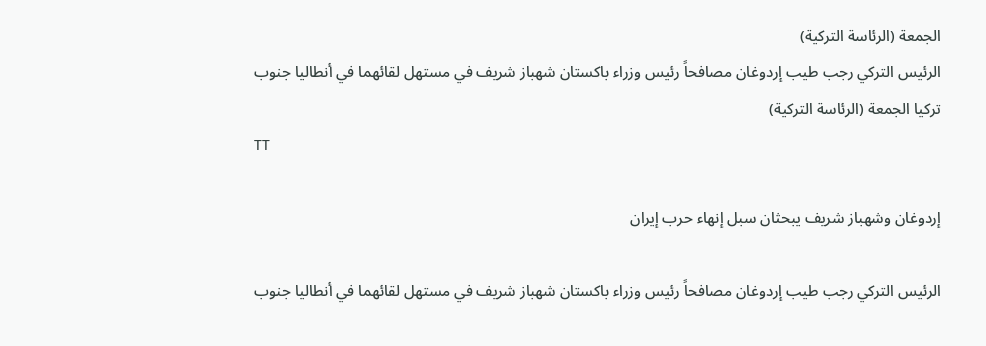الجمعة (الرئاسة التركية)
الرئيس التركي رجب طيب إردوغان مصافحاً رئيس وزراء باكستان شهباز شريف في مستهل لقائهما في أنطاليا جنوب تركيا الجمعة (الرئاسة التركية)
TT

إردوغان وشهباز شريف يبحثان سبل إنهاء حرب إيران

الرئيس التركي رجب طيب إردوغان مصافحاً رئيس وزراء باكستان شهباز شريف في مستهل لقائهما في أنطاليا جنوب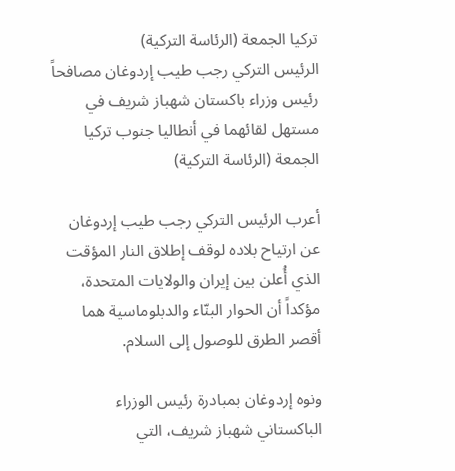تركيا الجمعة (الرئاسة التركية)
الرئيس التركي رجب طيب إردوغان مصافحاً رئيس وزراء باكستان شهباز شريف في مستهل لقائهما في أنطاليا جنوب تركيا الجمعة (الرئاسة التركية)

أعرب الرئيس التركي رجب طيب إردوغان عن ارتياح بلاده لوقف إطلاق النار المؤقت الذي أُعلن بين إيران والولايات المتحدة، مؤكداً أن الحوار البنّاء والدبلوماسية هما أقصر الطرق للوصول إلى السلام.

ونوه إردوغان بمبادرة رئيس الوزراء الباكستاني شهباز شريف، التي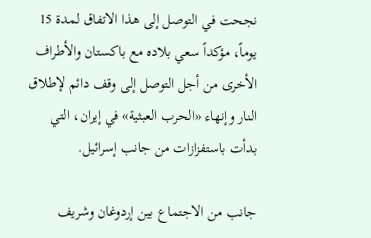نجحت في التوصل إلى هذا الاتفاق لمدة 15 يوماً، مؤكداً سعي بلاده مع باكستان والأطراف الأخرى من أجل التوصل إلى وقف دائم لإطلاق النار وإنهاء «الحرب العبثية» في إيران، التي بدأت باستفزازات من جانب إسرائيل.

جانب من الاجتماع بين إردوغان وشريف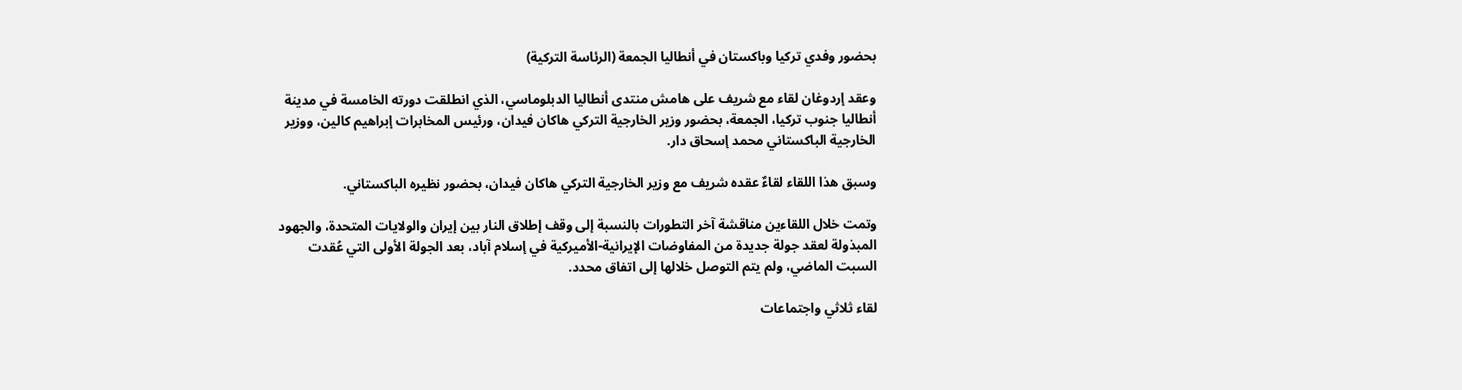بحضور وفدي تركيا وباكستان في أنطاليا الجمعة (الرئاسة التركية)

وعقد إردوغان لقاء مع شريف على هامش منتدى أنطاليا الدبلوماسي، الذي انطلقت دورته الخامسة في مدينة أنطاليا جنوب تركيا، الجمعة، بحضور وزير الخارجية التركي هاكان فيدان، ورئيس المخابرات إبراهيم كالين، ووزير الخارجية الباكستاني محمد إسحاق دار.

وسبق هذا اللقاء لقاءٌ عقده شريف مع وزير الخارجية التركي هاكان فيدان، بحضور نظيره الباكستاني.

وتمت خلال اللقاءين مناقشة آخر التطورات بالنسبة إلى وقف إطلاق النار بين إيران والولايات المتحدة، والجهود المبذولة لعقد جولة جديدة من المفاوضات الإيرانية-الأميركية في إسلام آباد، بعد الجولة الأولى التي عُقدت السبت الماضي، ولم يتم التوصل خلالها إلى اتفاق محدد.

لقاء ثلاثي واجتماعات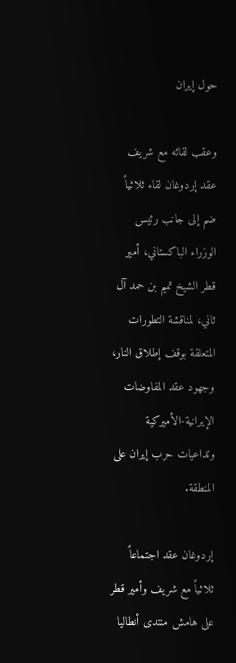حول إيران

وعقب لقائه مع شريف عقد إردوغان لقاء ثلاثياً ضم إلى جانب رئيس الوزراء الباكستاني، أمير قطر الشيخ تميم بن حمد آل ثاني، لمناقشة التطورات المتعلقة بوقف إطلاق النار، وجهود عقد المفاوضات الإيرانية-الأميركية وتداعيات حرب إيران على المنطقة.

إردوغان عقد اجتماعاً ثلاثياً مع شريف وأمير قطر على هامش منتدى أنطاليا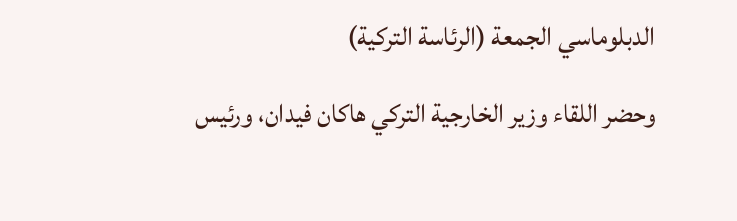الدبلوماسي الجمعة (الرئاسة التركية)

وحضر اللقاء وزير الخارجية التركي هاكان فيدان، ورئيس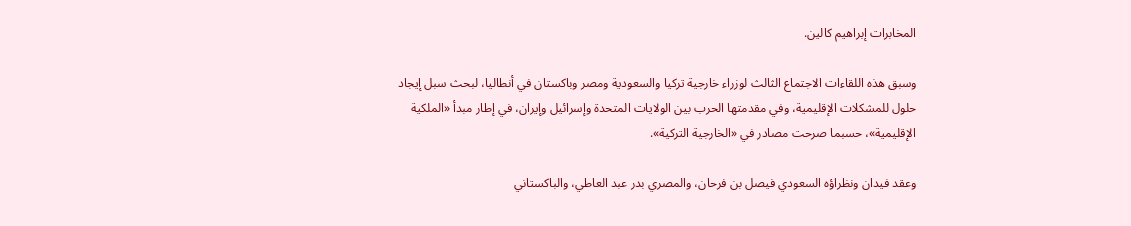المخابرات إبراهيم كالين.

وسبق هذه اللقاءات الاجتماع الثالث لوزراء خارجية تركيا والسعودية ومصر وباكستان في أنطاليا، لبحث سبل إيجاد حلول للمشكلات الإقليمية، وفي مقدمتها الحرب بين الولايات المتحدة وإسرائيل وإيران، في إطار مبدأ «الملكية الإقليمية»، حسبما صرحت مصادر في «الخارجية التركية».

وعقد فيدان ونظراؤه السعودي فيصل بن فرحان، والمصري بدر عبد العاطي، والباكستاني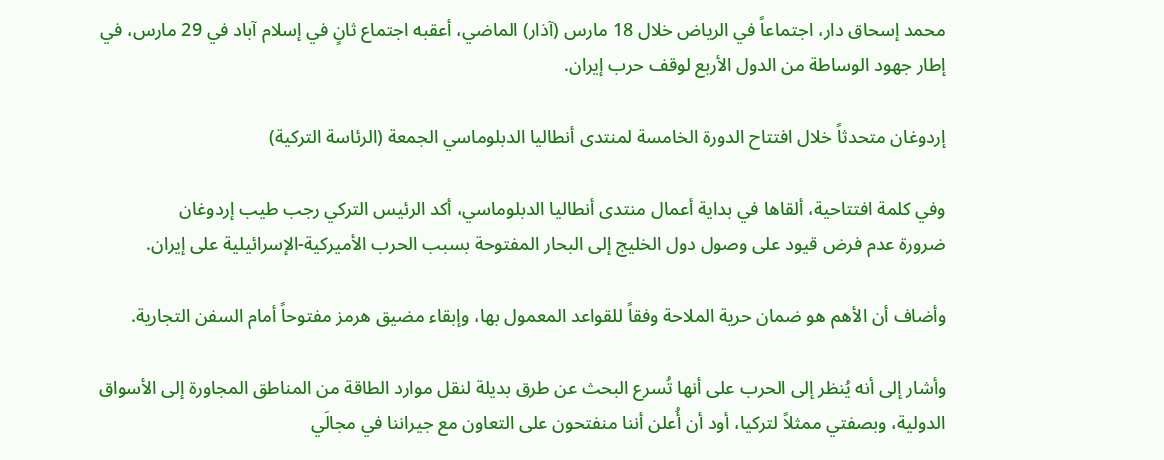محمد إسحاق دار، اجتماعاً في الرياض خلال 18 مارس (آذار) الماضي، أعقبه اجتماع ثانٍ في إسلام آباد في 29 مارس، في إطار جهود الوساطة من الدول الأربع لوقف حرب إيران.

إردوغان متحدثاً خلال افتتاح الدورة الخامسة لمنتدى أنطاليا الدبلوماسي الجمعة (الرئاسة التركية)

وفي كلمة افتتاحية، ألقاها في بداية أعمال منتدى أنطاليا الدبلوماسي، أكد الرئيس التركي رجب طيب إردوغان ضرورة ‌عدم ‌فرض قيود ‌على وصول دول الخليج إلى البحار المفتوحة بسبب الحرب الأميركية-الإسرائيلية على إيران.

وأضاف أن الأهم هو ضمان حرية الملاحة وفقاً للقواعد المعمول بها، وإبقاء مضيق هرمز مفتوحاً أمام السفن التجارية.

وأشار إلى أنه يُنظر إلى الحرب على أنها تُسرع البحث عن طرق بديلة لنقل موارد الطاقة من المناطق المجاورة إلى الأسواق الدولية، وبصفتي ممثلاً لتركيا، أود أن أُعلن أننا منفتحون على التعاون مع جيراننا في مجالَي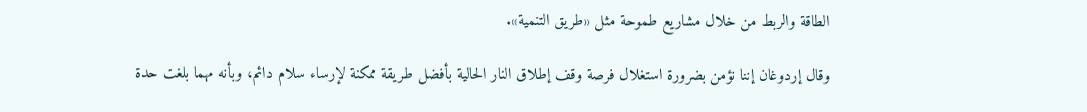الطاقة والربط من خلال مشاريع طموحة مثل «طريق التنمية».

وقال إردوغان إننا نؤمن بضرورة استغلال فرصة وقف إطلاق النار الحالية بأفضل طريقة ممكنة لإرساء سلام دائم، وبأنه مهما بلغت حدة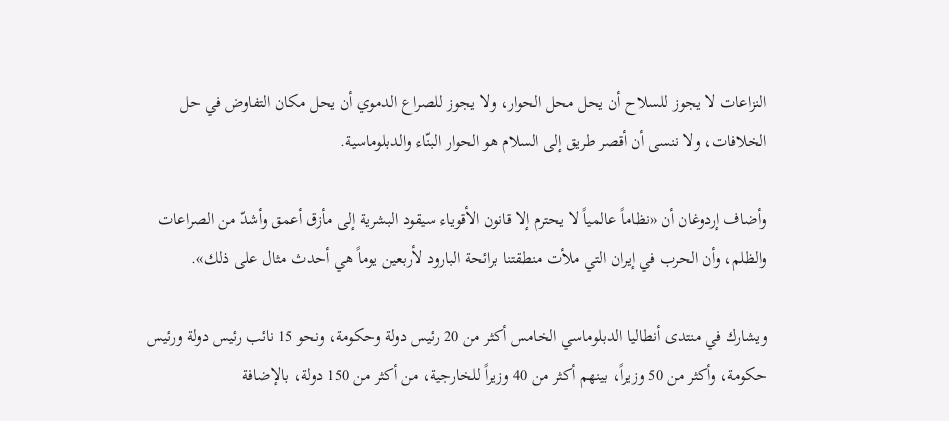النزاعات لا يجوز للسلاح أن يحل محل الحوار، ولا يجوز للصراع الدموي أن يحل مكان التفاوض في حل الخلافات، ولا ننسى أن أقصر طريق إلى السلام هو الحوار البنّاء والدبلوماسية.

وأضاف إردوغان أن «نظاماً عالمياً لا يحترم إلا قانون الأقوياء سيقود البشرية إلى مأزق أعمق وأشدّ من الصراعات والظلم، وأن الحرب في إيران التي ملأت منطقتنا برائحة البارود لأربعين يوماً هي أحدث مثال على ذلك».

ويشارك في منتدى أنطاليا الدبلوماسي الخامس أكثر من 20 رئيس دولة وحكومة، ونحو 15 نائب رئيس دولة ورئيس حكومة، وأكثر من 50 وزيراً، بينهم أكثر من 40 وزيراً للخارجية، من أكثر من 150 دولة، بالإضافة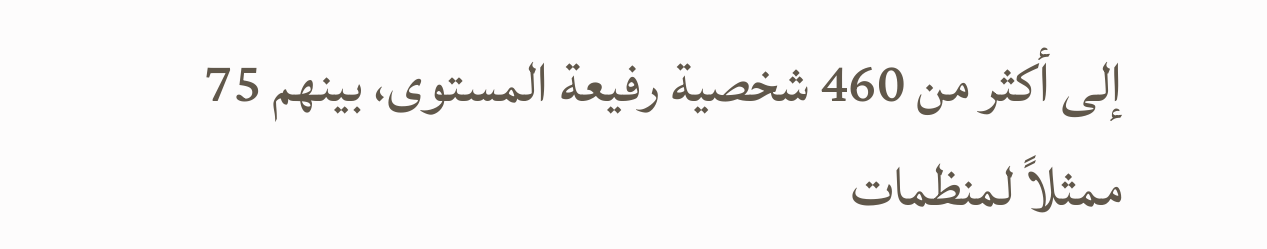إلى أكثر من 460 شخصية رفيعة المستوى، بينهم 75 ممثلاً لمنظمات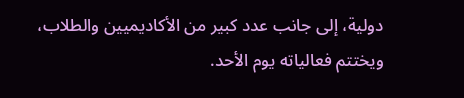دولية، إلى جانب عدد كبير من الأكاديميين والطلاب، ويختتم فعالياته يوم الأحد.